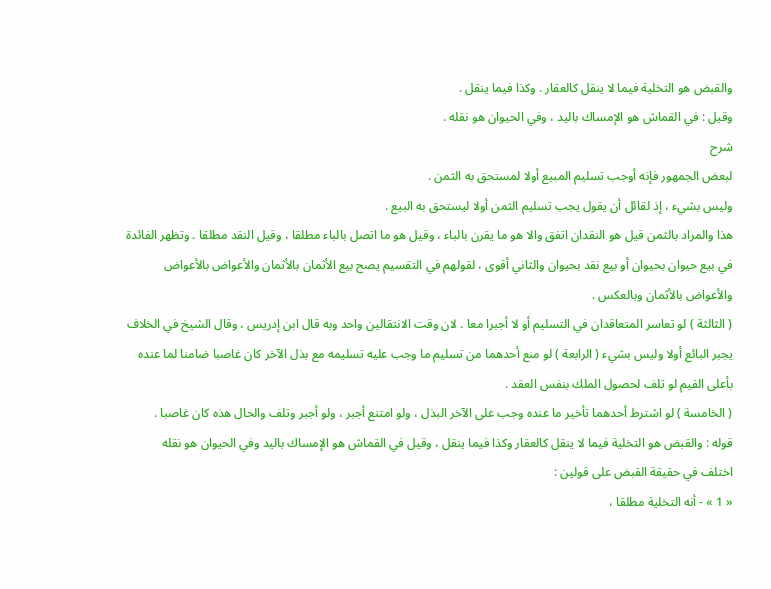والقبض هو التخلية فيما لا ينقل كالعقار . وكذا فيما ينقل .
وقيل : في القماش هو الإمساك باليد ، وفي الحيوان هو نقله .
شرح
لبعض الجمهور فإنه أوجب تسليم المبيع أولا لمستحق به الثمن .
وليس بشيء ، إذ لقائل أن يقول يجب تسليم الثمن أولا ليستحق به البيع .
هذا والمراد بالثمن قيل هو النقدان اتفق والا هو ما يقرن بالباء ، وقيل هو ما اتصل بالباء مطلقا ، وقيل النقد مطلقا . وتظهر الفائدة في بيع حيوان بحيوان أو بيع نقد بحيوان والثاني أقوى ، لقولهم في التقسيم يصح بيع الأثمان بالأثمان والأعواض بالأعواض والأعواض بالأثمان وبالعكس .
( الثالثة ) لو تعاسر المتعاقدان في التسليم أو لا أجبرا معا . لان وقت الانتقالين واحد وبه قال ابن إدريس ، وقال الشيخ في الخلاف يجبر البائع أولا وليس بشيء ( الرابعة ) لو منع أحدهما من تسليم ما وجب عليه تسليمه مع بذل الآخر كان غاصبا ضامنا لما عنده بأعلى القيم لو تلف لحصول الملك بنفس العقد .
( الخامسة ) لو اشترط أحدهما تأخير ما عنده وجب على الآخر البذل ، ولو امتنع أجبر ، ولو أجبر وتلف والحال هذه كان غاصبا .
قوله : والقبض هو التخلية فيما لا ينقل كالعقار وكذا فيما ينقل ، وقيل في القماش هو الإمساك باليد وفي الحيوان هو نقله
اختلف في حقيقة القبض على قولين :
« 1 » - أنه التخلية مطلقا ،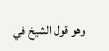وهو قول الشيخ في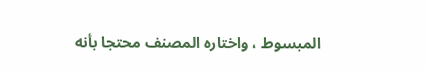المبسوط ، واختاره المصنف محتجا بأنه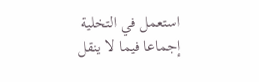استعمل في التخلية إجماعا فيما لا ينقل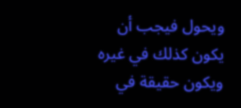ويحول فيجب أن يكون كذلك في غيره ويكون حقيقة في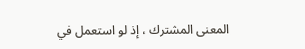المعنى المشترك ، إذ لو استعمل في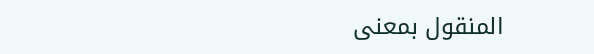المنقول بمعنى